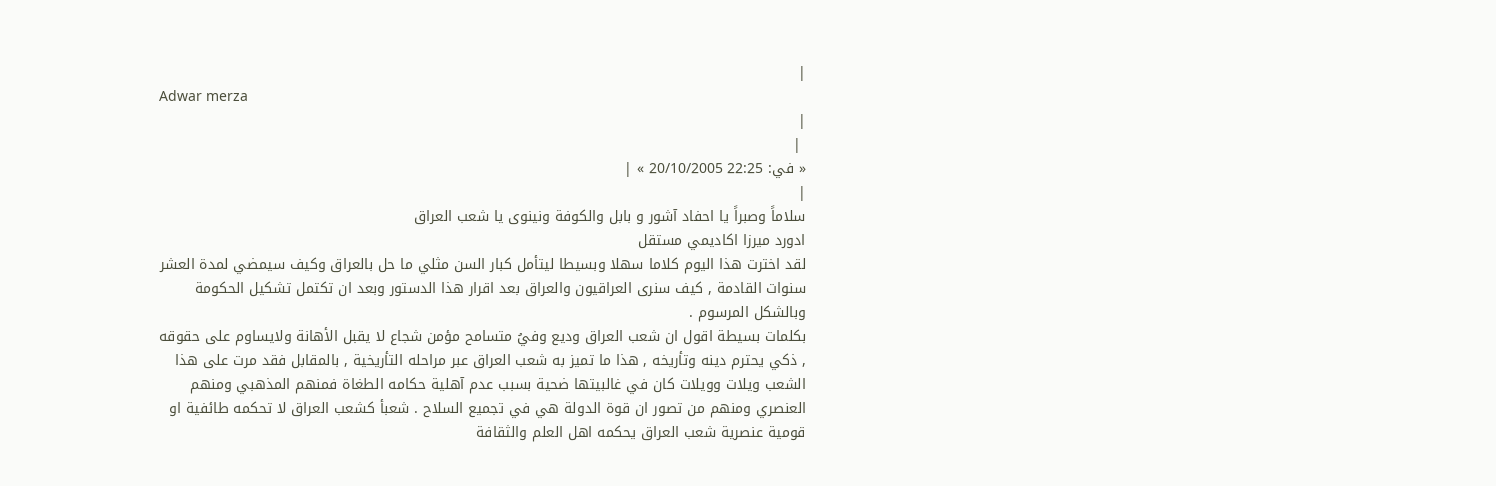|
Adwar merza
|
 |
« في: 22:25 20/10/2005 » |
|
سلاماً وصبراً يا احفاد آشور و بابل والكوفة ونينوى يا شعب العراق
ادورد ميرزا اكاديمي مستقل
لقد اخترت هذا اليوم كلاما سهلا وبسيطا ليتأمل كبار السن مثلي ما حل بالعراق وكيف سيمضي لمدة العشر سنوات القادمة , كيف سنرى العراقيون والعراق بعد اقرار هذا الدستور وبعد ان تكتمل تشكيل الحكومة وبالشكل المرسوم .
بكلمات بسيطة اقول ان شعب العراق وديع وفيُ متسامح مؤمن شجاع لا يقبل الأهانة ولايساوم على حقوقه , ذكي يحترم دينه وتأريخه , هذا ما تميز به شعب العراق عبر مراحله التأريخية , بالمقابل فقد مرت على هذا الشعب ويلات وويلات كان في غالبيتها ضحية بسبب عدم آهلية حكامه الطغاة فمنهم المذهبي ومنهم العنصري ومنهم من تصور ان قوة الدولة هي في تجميع السلاح . شعبأ كشعب العراق لا تحكمه طائفية او قومية عنصرية شعب العراق يحكمه اهل العلم والثقافة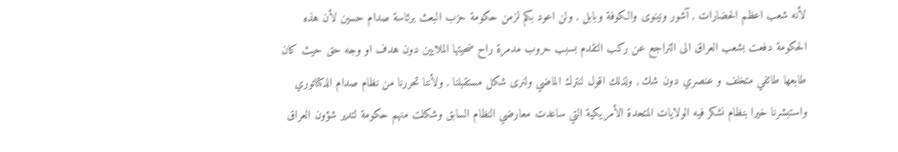لأنه شعب اعظم الحضارات , آشور ونينوى والكوفة وبابل , ولن اعود بكم لزمن حكومة حزب البعث برئاسة صدام حسين لأن هذه الحكومة دفعت بشعب العراق الى التراجع عن ركب التقدم بسبب حروب مدمرة راح ضحيتها الملايين دون هدف او وجه حق حيث كان طابعها طائفي متخلف و عنصري دون شك , ولذلك اقول لنترك الماضي ولنرى شكل مستقبلنا , ولأننا تحررنا من نظام صدام الدكتاتوري واستبشرنا خيرا بنظام نشكر فيه الولايات المتحدة الأمريكية التي ساعدت معارضي النظام السابق وشكلت منهم حكومة لتدير شؤون العراق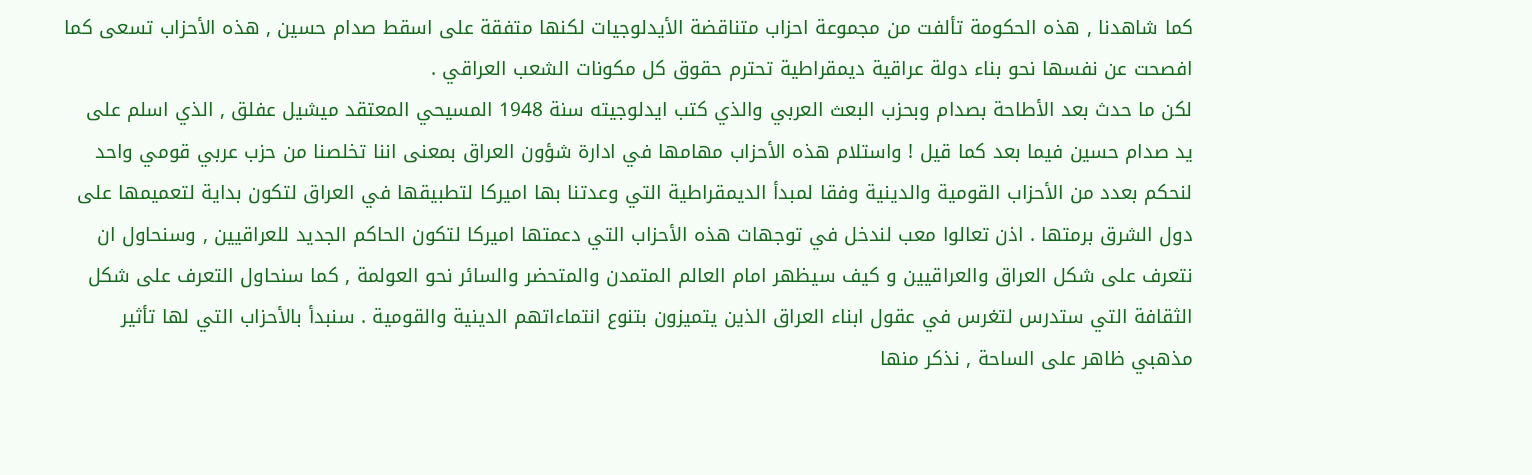كما شاهدنا , هذه الحكومة تألفت من مجموعة احزاب متناقضة الأيدلوجيات لكنها متفقة على اسقط صدام حسين , هذه الأحزاب تسعى كما افصحت عن نفسها نحو بناء دولة عراقية ديمقراطية تحترم حقوق كل مكونات الشعب العراقي .
لكن ما حدث بعد الأطاحة بصدام وبحزب البعث العربي والذي كتب ايدلوجيته سنة 1948 المسيحي المعتقد ميشيل عفلق , الذي اسلم على يد صدام حسين فيما بعد كما قيل ! واستلام هذه الأحزاب مهامها في ادارة شؤون العراق بمعنى اننا تخلصنا من حزب عربي قومي واحد لنحكم بعدد من الأحزاب القومية والدينية وفقا لمبدأ الديمقراطية التي وعدتنا بها اميركا لتطبيقها في العراق لتكون بداية لتعميمها على دول الشرق برمتها . اذن تعالوا معب لندخل في توجهات هذه الأحزاب التي دعمتها اميركا لتكون الحاكم الجديد للعراقيين , وسنحاول ان نتعرف على شكل العراق والعراقيين و كيف سيظهر امام العالم المتمدن والمتحضر والسائر نحو العولمة , كما سنحاول التعرف على شكل الثقافة التي ستدرس لتغرس في عقول ابناء العراق الذين يتميزون بتنوع انتماءاتهم الدينية والقومية . سنبدأ بالأحزاب التي لها تأثير مذهبي ظاهر على الساحة , نذكر منها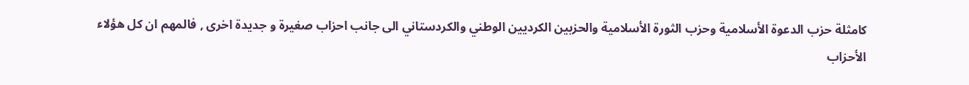كامثلة حزب الدعوة الأسلامية وحزب الثورة الأسلامية والحزبين الكرديين الوطني والكردستاني الى جانب احزاب صغيرة و جديدة اخرى , فالمهم ان كل هؤلاء الأحزاب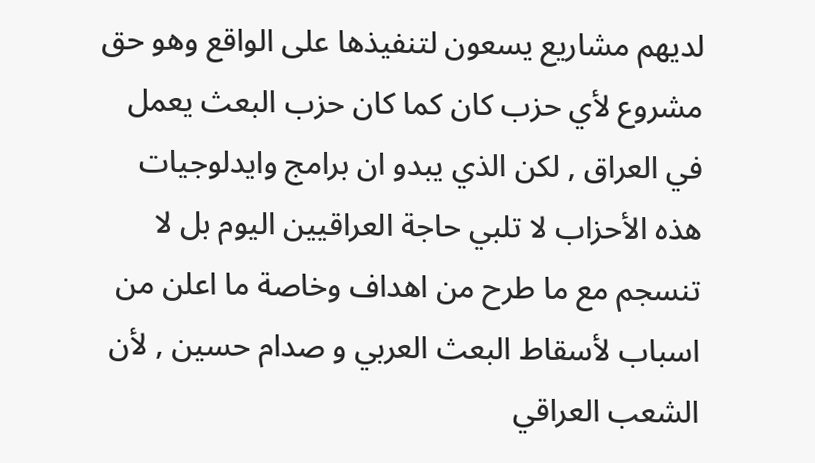لديهم مشاريع يسعون لتنفيذها على الواقع وهو حق مشروع لأي حزب كان كما كان حزب البعث يعمل في العراق , لكن الذي يبدو ان برامج وايدلوجيات هذه الأحزاب لا تلبي حاجة العراقيين اليوم بل لا تنسجم مع ما طرح من اهداف وخاصة ما اعلن من اسباب لأسقاط البعث العربي و صدام حسين , لأن الشعب العراقي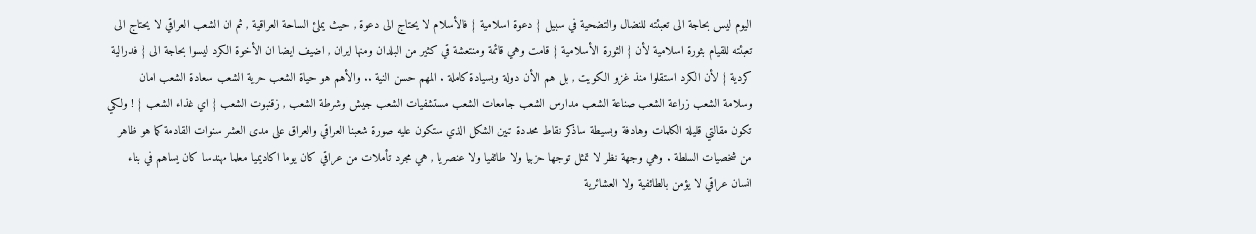اليوم ليس بحاجة الى تعبئته للنضال والتضحية في سبيل { دعوة اسلامية } فالأسلام لا يحتاج الى دعوة , حيث يملئ الساحة العراقية , ثم ان الشعب العراقي لا يحتاج الى تعبئته للقيام بثورة اسلامية لأن { الثورة الأسلامية } قامت وهي قائمة ومنتعشة قي كثير من البلدان ومنها ايران , اضيف ايضا ان الأخوة الكرد ليسوا بحاجة الى { فدرالية كردية } لأن الكرد استقلوا منذ غزو الكويت , بل هم الأن دولة وبسيادة كاملة . المهم حسن النية .. والأهم هو حياة الشعب حرية الشعب سعادة الشعب امان وسلامة الشعب زراعة الشعب صناعة الشعب مدارس الشعب جامعات الشعب مستشفيات الشعب جيش وشرطة الشعب , زقنبوت الشعب { اي غذاء الشعب } ! ولكي تكون مقالتي قليلة الكلمات وهادفة وبسيطة ساذكر نقاط محددة تبين الشكل الذي ستكون عليه صورة شعبنا العراقي والعراق على مدى العشر سنوات القادمة كما هو ظاهر من شخصيات السلطة . وهي وجهة نظر لا تمثل توجها حزبيا ولا طائفيا ولا عنصريا , هي مجرد تأملات من عراقي كان يوما اكاديميا معلما مهندسا كان يساهم في بناء انسان عراقي لا يؤمن بالطائفية ولا العشائرية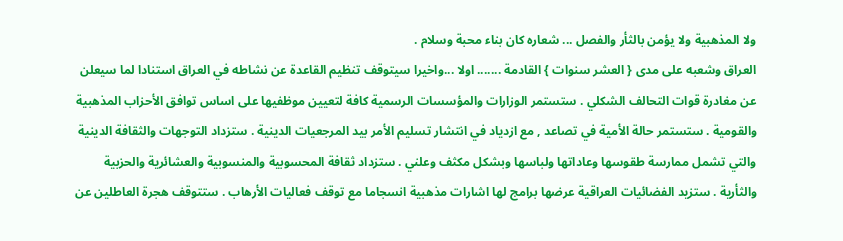ولا المذهبية ولا يؤمن بالثأر والفصل ... شعاره كان بناء محبة وسلام .
العراق وشعبه على مدى { العشر سنوات } القادمة ....... اولا ...واخيرا سيتوقف تنظيم القاعدة عن نشاطه في العراق استنادا لما سيعلن عن مغادرة قوات التحالف الشكلي . ستستمر الوزارات والمؤسسات الرسمية كافة لتعيين موظفيها على اساس توافق الأحزاب المذهبية والقومية . ستستمر حالة الأمية في تصاعد , مع ازدياد في انتشار تسليم الأمر بيد المرجعيات الدينية . ستزداد التوجهات والثقافة الدينية والتي تشمل ممارسة طقوسها وعاداتها ولباسها وبشكل مكثف وعلني . ستزداد ثقافة المحسوبية والمنسوبية والعشائرية والحزبية والثأرية . ستزيد الفضائيات العراقية عرضها برامج لها اشارات مذهبية انسجاما مع توقف فعاليات الأرهاب . ستتوقف هجرة العاطلين عن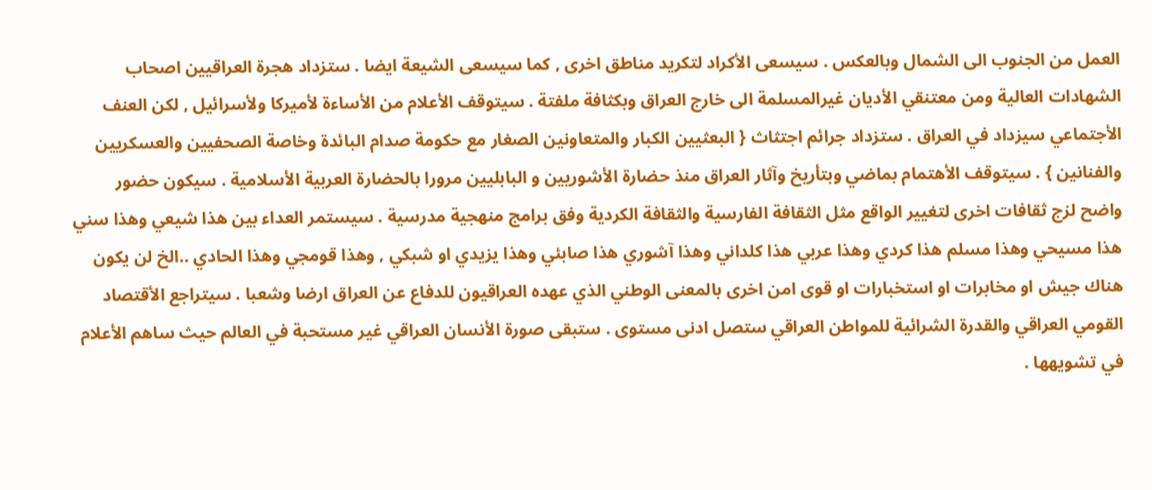العمل من الجنوب الى الشمال وبالعكس . سيسعى الأكراد لتكريد مناطق اخرى , كما سيسعى الشيعة ايضا . ستزداد هجرة العراقيين اصحاب الشهادات العالية ومن معتنقي الأديان غيرالمسلمة الى خارج العراق وبكثافة ملفتة . سيتوقف الأعلام من الأساءة لأميركا ولأسرائيل , لكن العنف الأجتماعي سيزداد في العراق . ستزداد جرائم اجتثاث { البعثيين الكبار والمتعاونين الصغار مع حكومة صدام البائدة وخاصة الصحفيين والعسكريين والفنانين } . سيتوقف الأهتمام بماضي وبتأريخ وآثار العراق منذ حضارة الأشوريين و البابليين مرورا بالحضارة العربية الأسلامية . سيكون حضور واضح لزج ثقافات اخرى لتغيير الواقع مثل الثقافة الفارسية والثقافة الكردية وفق برامج منهجية مدرسية . سيستمر العداء بين هذا شيعي وهذا سني هذا مسيحي وهذا مسلم هذا كردي وهذا عربي هذا كلداني وهذا آشوري هذا صابئي وهذا يزيدي او شبكي , وهذا قومجي وهذا الحادي ..الخ لن يكون هناك جيش او مخابرات او استخبارات او قوى امن اخرى بالمعنى الوطني الذي عهده العراقيون للدفاع عن العراق ارضا وشعبا . سيتراجع الأقتصاد القومي العراقي والقدرة الشرائية للمواطن العراقي ستصل ادنى مستوى . ستبقى صورة الأنسان العراقي غير مستحبة في العالم حيث ساهم الأعلام في تشويهها .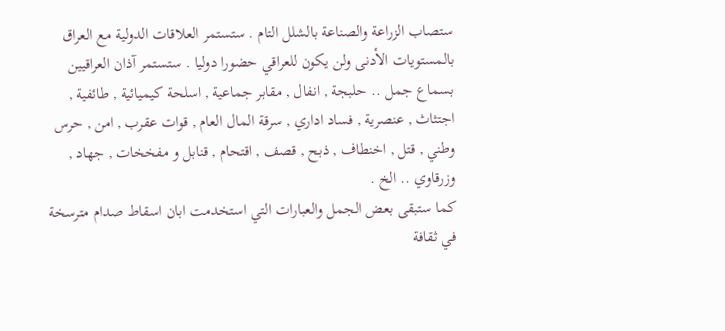ستصاب الزراعة والصناعة بالشلل التام . ستستمر العلاقات الدولية مع العراق بالمستويات الأدنى ولن يكون للعراقي حضورا دوليا . ستستمر آذان العراقيين بسماع جمل .. حلبجة , انفال , مقابر جماعية , اسلحة كيميائية , طائفية , اجتثاث , عنصرية , فساد اداري , سرقة المال العام , قوات عقرب , امن , حرس وطني , قتل , اخنطاف , ذبح , قصف , اقتحام , قنابل و مفخخات , جهاد , وزرقاوي .. الخ .
كما ستبقى بعض الجمل والعبارات التي استخدمت ابان اسقاط صدام مترسخة في ثقافة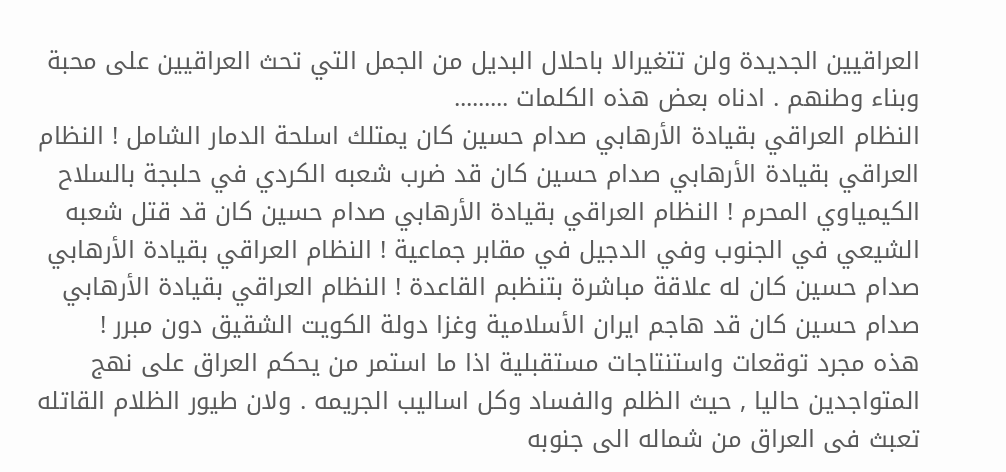العراقيين الجديدة ولن تتغيرالا باحلال البديل من الجمل التي تحث العراقيين على محبة وبناء وطنهم . ادناه بعض هذه الكلمات .........
النظام العراقي بقيادة الأرهابي صدام حسين كان يمتلك اسلحة الدمار الشامل ! النظام العراقي بقيادة الأرهابي صدام حسين كان قد ضرب شعبه الكردي في حلبجة بالسلاح الكيمياوي المحرم ! النظام العراقي بقيادة الأرهابي صدام حسين كان قد قتل شعبه الشيعي في الجنوب وفي الدجيل في مقابر جماعية ! النظام العراقي بقيادة الأرهابي صدام حسين كان له علاقة مباشرة بتنظبم القاعدة ! النظام العراقي بقيادة الأرهابي صدام حسين كان قد هاجم ايران الأسلامية وغزا دولة الكويت الشقيق دون مبرر !
هذه مجرد توقعات واستنتاجات مستقبلية اذا ما استمر من يحكم العراق على نهج المتواجدين حاليا , حيث الظلم والفساد وكل اساليب الجريمه . ولان طيور الظلام القاتله تعبث فى العراق من شماله الى جنوبه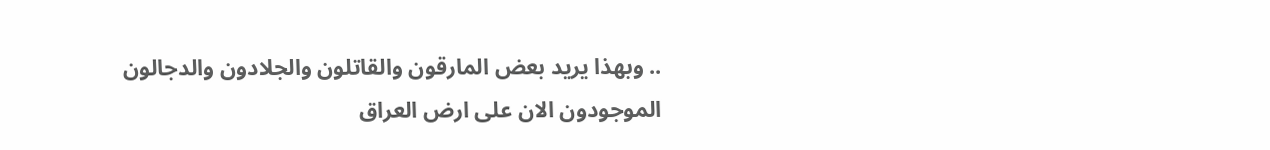.. وبهذا يريد بعض المارقون والقاتلون والجلادون والدجالون الموجودون الان على ارض العراق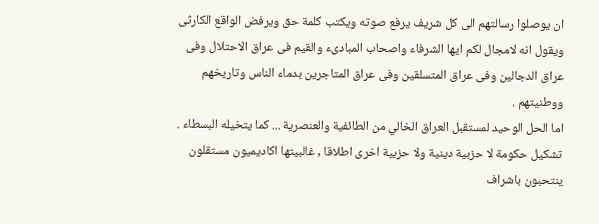ان يوصلوا رسالتهم الى كل شريف يرفع صوته ويكتب كلمة حق ويرفض الواقع الكارثى ويقول انه لامجال لكم ايها الشرفاء واصحاب المبادىء والقيم فى عراق الاحتلال وفى عراق الدجالين وفى عراق المتسلقين وفى عراق المتاجرين بدماء الناس وتاريخهم ووطنيتهم .
اما الحل الوحيد لمستقبل العراق الخالي من الطائفية والعنصرية ... كما يتخيله البسطاء . تشكيل حكومة لا حزبية دينية ولا حزبية اخرى اطلاقا , غالبيتها اكاديميون مستقلون ينتحبون باشراف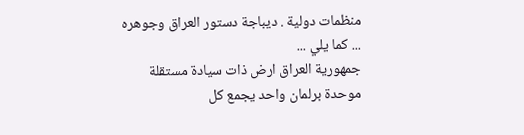منظمات دولية . ديباجة دستور العراق وجوهره ... كما يلي ...
جمهورية العراق ارض ذات سيادة مستقلة موحدة برلمان واحد يجمع كل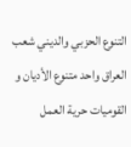التنوع الحزبي والديني شعب العراق واحد متنوع الأديان و القوميات حرية العمل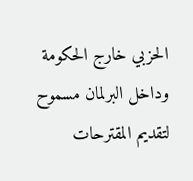الحزبي خارج الحكومة وداخل البرلمان مسموح لتقديم المقترحات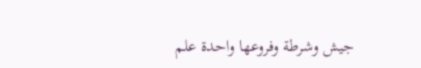جيش وشرطة وفروعها واحدة علم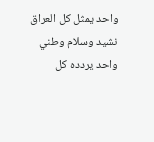واحد يمثل كل العراق نشيد وسلام وطني واحد يردده كل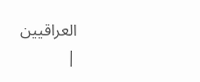العراقيين
|